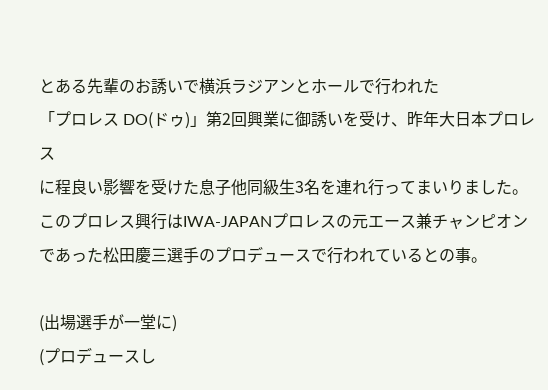とある先輩のお誘いで横浜ラジアンとホールで行われた
「プロレス DO(ドゥ)」第2回興業に御誘いを受け、昨年大日本プロレス
に程良い影響を受けた息子他同級生3名を連れ行ってまいりました。
このプロレス興行はIWA-JAPANプロレスの元エース兼チャンピオン
であった松田慶三選手のプロデュースで行われているとの事。

(出場選手が一堂に)
(プロデュースし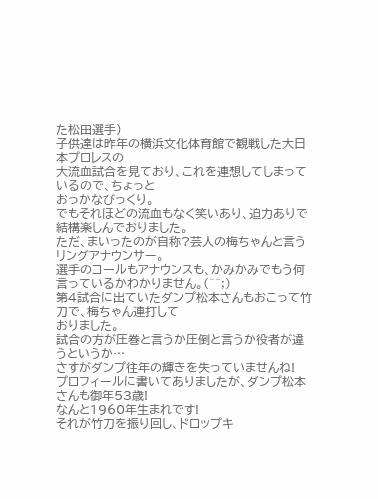た松田選手)
子供達は昨年の横浜文化体育館で観戦した大日本プロレスの
大流血試合を見ており、これを連想してしまっているので、ちょっと
おっかなびっくり。
でもそれほどの流血もなく笑いあり、迫力ありで結構楽しんでおりました。
ただ、まいったのが自称?芸人の梅ちゃんと言うリングアナウンサー。
選手のコールもアナウンスも、かみかみでもう何言っているかわかりません。(^^;)
第4試合に出ていたダンプ松本さんもおこって竹刀で、梅ちゃん連打して
おりました。
試合の方が圧巻と言うか圧倒と言うか役者が違うというか…
さすがダンプ往年の輝きを失っていませんね!
プロフィールに書いてありましたが、ダンプ松本さんも御年53歳!
なんと1960年生まれです!
それが竹刀を振り回し、ドロップキ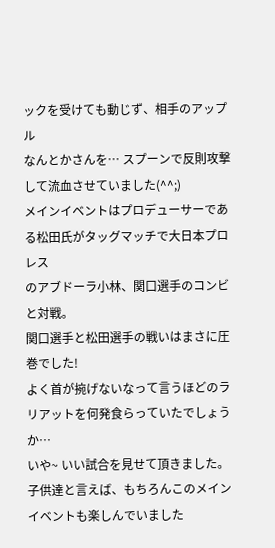ックを受けても動じず、相手のアップル
なんとかさんを… スプーンで反則攻撃して流血させていました(^^;)
メインイベントはプロデューサーである松田氏がタッグマッチで大日本プロレス
のアブドーラ小林、関口選手のコンビと対戦。
関口選手と松田選手の戦いはまさに圧巻でした!
よく首が捥げないなって言うほどのラリアットを何発食らっていたでしょうか…
いや~ いい試合を見せて頂きました。
子供達と言えば、もちろんこのメインイベントも楽しんでいました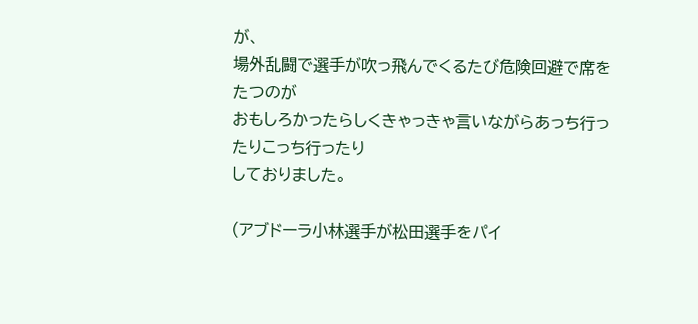が、
場外乱闘で選手が吹っ飛んでくるたび危険回避で席をたつのが
おもしろかったらしくきゃっきゃ言いながらあっち行ったりこっち行ったり
しておりました。

(アブドーラ小林選手が松田選手をパイ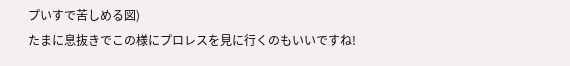プいすで苦しめる図)
たまに息抜きでこの様にプロレスを見に行くのもいいですね!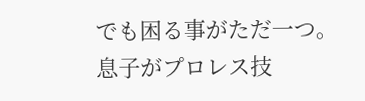でも困る事がただ一つ。
息子がプロレス技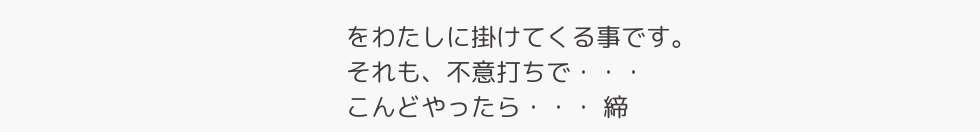をわたしに掛けてくる事です。
それも、不意打ちで・・・
こんどやったら・・・ 締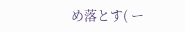め落とす( ー